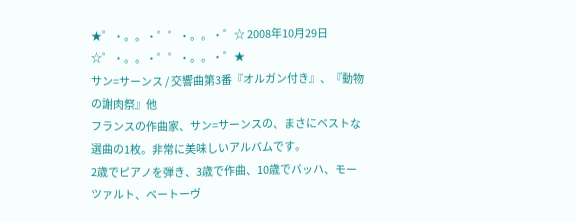★゜・。。・゜゜・。。・゜☆ 2008年10月29日 ☆゜・。。・゜゜・。。・゜★
サン=サーンス / 交響曲第3番『オルガン付き』、『動物の謝肉祭』他
フランスの作曲家、サン=サーンスの、まさにベストな選曲の1枚。非常に美味しいアルバムです。
2歳でピアノを弾き、3歳で作曲、10歳でバッハ、モーツァルト、ベートーヴ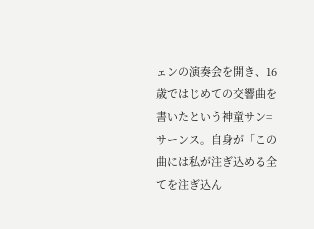ェンの演奏会を開き、16歳ではじめての交響曲を書いたという神童サン=サーンス。自身が「この曲には私が注ぎ込める全てを注ぎ込ん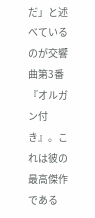だ」と述べているのが交響曲第3番『オルガン付き』。これは彼の最高傑作である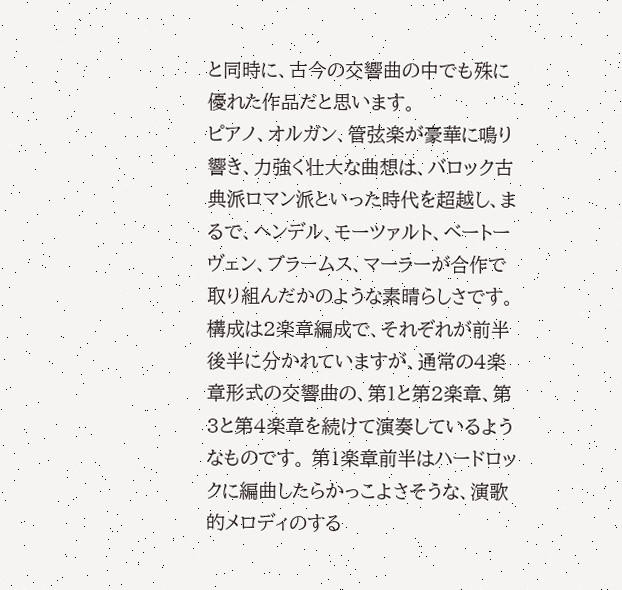と同時に、古今の交響曲の中でも殊に優れた作品だと思います。
ピアノ、オルガン、管弦楽が豪華に鳴り響き、力強く壮大な曲想は、バロック古典派ロマン派といった時代を超越し、まるで、ヘンデル、モーツァルト、ベートーヴェン、ブラームス、マーラーが合作で取り組んだかのような素晴らしさです。
構成は2楽章編成で、それぞれが前半後半に分かれていますが、通常の4楽章形式の交響曲の、第1と第2楽章、第3と第4楽章を続けて演奏しているようなものです。 第1楽章前半はハードロックに編曲したらかっこよさそうな、演歌的メロディのする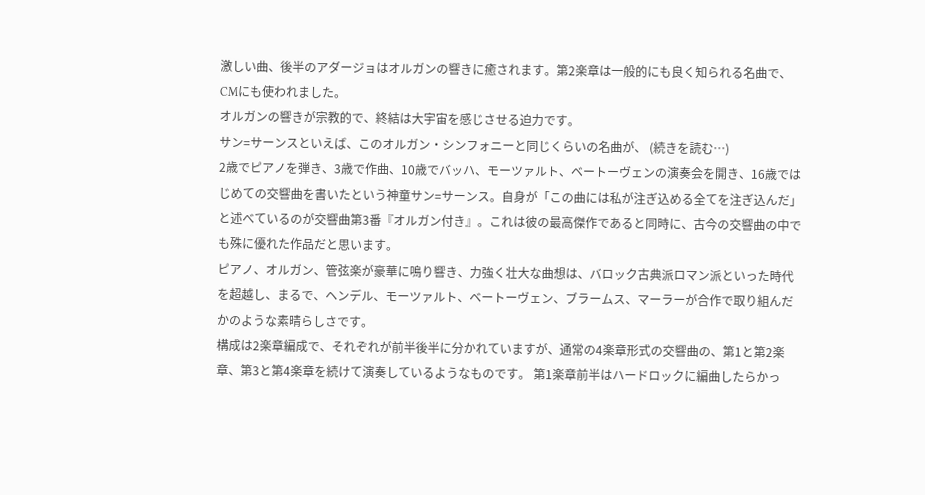激しい曲、後半のアダージョはオルガンの響きに癒されます。第2楽章は一般的にも良く知られる名曲で、CMにも使われました。
オルガンの響きが宗教的で、終結は大宇宙を感じさせる迫力です。
サン=サーンスといえば、このオルガン・シンフォニーと同じくらいの名曲が、 (続きを読む…)
2歳でピアノを弾き、3歳で作曲、10歳でバッハ、モーツァルト、ベートーヴェンの演奏会を開き、16歳ではじめての交響曲を書いたという神童サン=サーンス。自身が「この曲には私が注ぎ込める全てを注ぎ込んだ」と述べているのが交響曲第3番『オルガン付き』。これは彼の最高傑作であると同時に、古今の交響曲の中でも殊に優れた作品だと思います。
ピアノ、オルガン、管弦楽が豪華に鳴り響き、力強く壮大な曲想は、バロック古典派ロマン派といった時代を超越し、まるで、ヘンデル、モーツァルト、ベートーヴェン、ブラームス、マーラーが合作で取り組んだかのような素晴らしさです。
構成は2楽章編成で、それぞれが前半後半に分かれていますが、通常の4楽章形式の交響曲の、第1と第2楽章、第3と第4楽章を続けて演奏しているようなものです。 第1楽章前半はハードロックに編曲したらかっ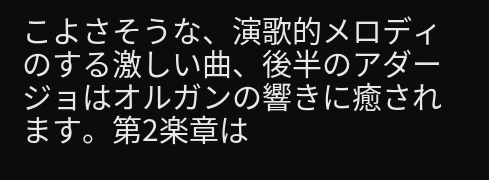こよさそうな、演歌的メロディのする激しい曲、後半のアダージョはオルガンの響きに癒されます。第2楽章は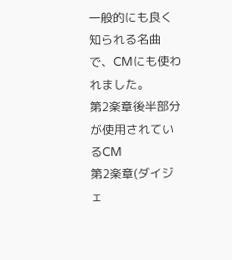一般的にも良く知られる名曲で、CMにも使われました。
第2楽章後半部分が使用されているCM
第2楽章(ダイジェ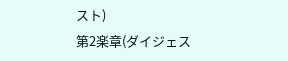スト)
第2楽章(ダイジェス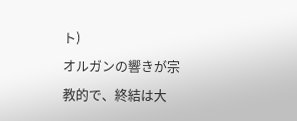ト)
オルガンの響きが宗教的で、終結は大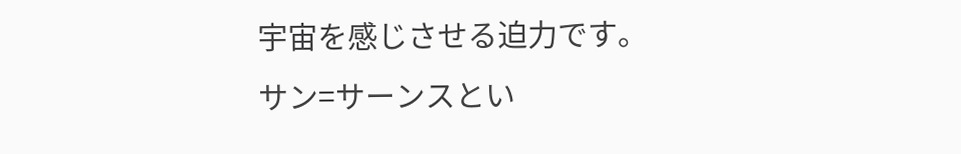宇宙を感じさせる迫力です。
サン=サーンスとい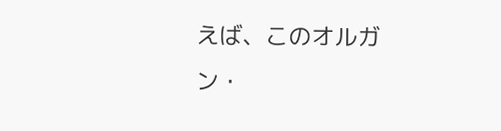えば、このオルガン・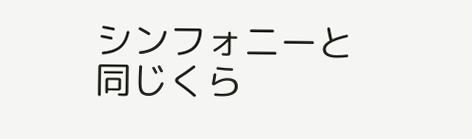シンフォニーと同じくら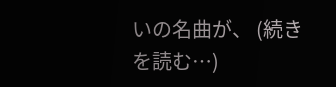いの名曲が、 (続きを読む…)